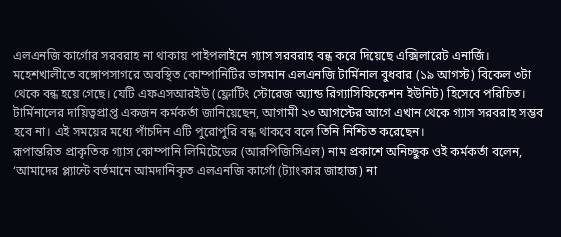এলএনজি কার্গোর সরবরাহ না থাকায় পাইপলাইনে গ্যাস সরবরাহ বন্ধ করে দিয়েছে এক্সিলারেট এনার্জি। মহেশখালীতে বঙ্গোপসাগরে অবস্থিত কোম্পানিটির ভাসমান এলএনজি টার্মিনাল বুধবার (১৯ আগস্ট) বিকেল ৩টা থেকে বন্ধ হয়ে গেছে। যেটি এফএসআরইউ (ফ্লোটিং স্টোরেজ অ্যান্ড রিগ্যাসিফিকেশন ইউনিট) হিসেবে পরিচিত।
টার্মিনালের দায়িত্বপ্রাপ্ত একজন কর্মকর্তা জানিয়েছেন, আগামী ২৩ আগস্টের আগে এখান থেকে গ্যাস সরবরাহ সম্ভব হবে না। এই সময়ের মধ্যে পাঁচদিন এটি পুরোপুরি বন্ধ থাকবে বলে তিনি নিশ্চিত করেছেন।
রূপান্তরিত প্রাকৃতিক গ্যাস কোম্পানি লিমিটেডের (আরপিজিসিএল) নাম প্রকাশে অনিচ্ছুক ওই কর্মকর্তা বলেন, ‘আমাদের প্ল্যান্টে বর্তমানে আমদানিকৃত এলএনজি কার্গো (ট্যাংকার জাহাজ) না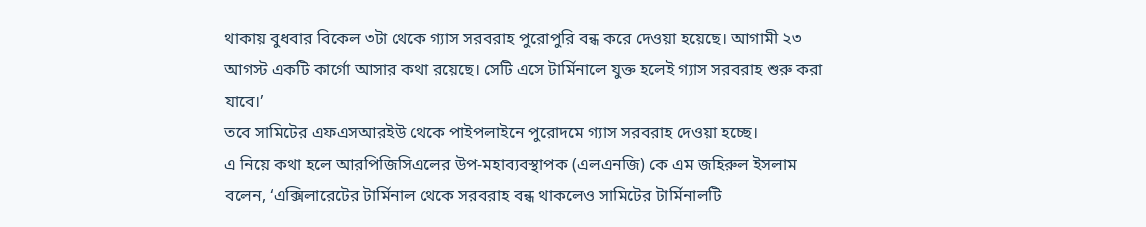থাকায় বুধবার বিকেল ৩টা থেকে গ্যাস সরবরাহ পুরোপুরি বন্ধ করে দেওয়া হয়েছে। আগামী ২৩ আগস্ট একটি কার্গো আসার কথা রয়েছে। সেটি এসে টার্মিনালে যুক্ত হলেই গ্যাস সরবরাহ শুরু করা যাবে।’
তবে সামিটের এফএসআরইউ থেকে পাইপলাইনে পুরোদমে গ্যাস সরবরাহ দেওয়া হচ্ছে।
এ নিয়ে কথা হলে আরপিজিসিএলের উপ-মহাব্যবস্থাপক (এলএনজি) কে এম জহিরুল ইসলাম বলেন, ‘এক্সিলারেটের টার্মিনাল থেকে সরবরাহ বন্ধ থাকলেও সামিটের টার্মিনালটি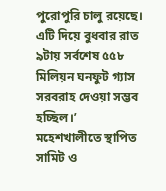পুরোপুরি চালু রয়েছে। এটি দিয়ে বুধবার রাত ৯টায় সর্বশেষ ৫৫৮ মিলিয়ন ঘনফুট গ্যাস সরবরাহ দেওয়া সম্ভব হচ্ছিল।’
মহেশখালীতে স্থাপিত সামিট ও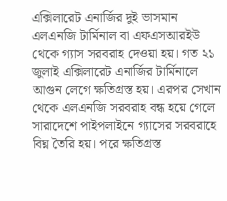এক্সিলারেট এনার্জির দুই ভাসমান এলএনজি টার্মিনাল বা এফএসআরইউ থেকে গ্যাস সরবরাহ দেওয়া হয়। গত ২১ জুলাই এক্সিলারেট এনার্জির টার্মিনালে আগুন লেগে ক্ষতিগ্রস্ত হয়। এরপর সেখান থেকে এলএনজি সরবরাহ বন্ধ হয়ে গেলে সারাদেশে পাইপলাইনে গ্যাসের সরবরাহে বিঘ্ন তৈরি হয়। পরে ক্ষতিগ্রস্ত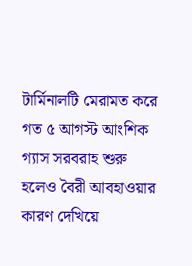টার্মিনালটি মেরামত করে গত ৫ আগস্ট আংশিক গ্যাস সরবরাহ শুরু হলেও বৈরী আবহাওয়ার কারণ দেখিয়ে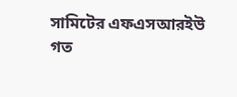সামিটের এফএসআরইউ গত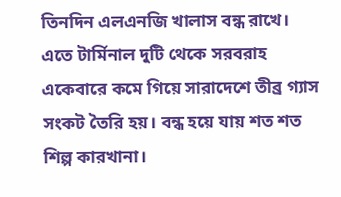তিনদিন এলএনজি খালাস বন্ধ রাখে। এতে টার্মিনাল দুটি থেকে সরবরাহ একেবারে কমে গিয়ে সারাদেশে তীব্র গ্যাস সংকট তৈরি হয়। বন্ধ হয়ে যায় শত শত শিল্প কারখানা।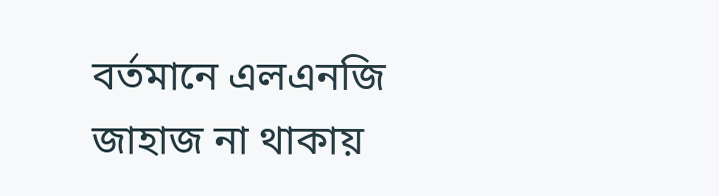বর্তমানে এলএনজি জাহাজ না থাকায়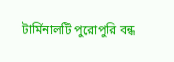টার্মিনালটি পুরোপুরি বন্ধ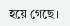হয়ে গেছে।